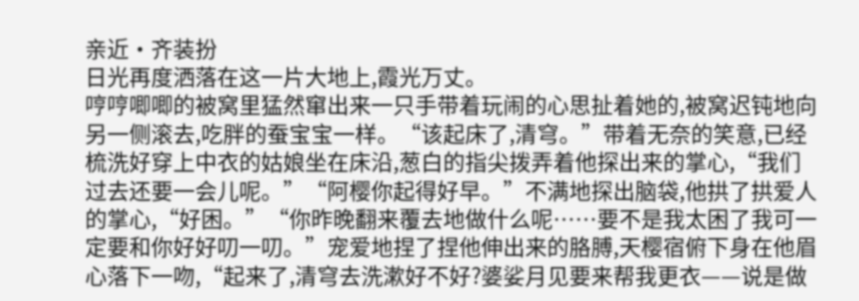亲近·齐装扮
日光再度洒落在这一片大地上,霞光万丈。
哼哼唧唧的被窝里猛然窜出来一只手带着玩闹的心思扯着她的,被窝迟钝地向另一侧滚去,吃胖的蚕宝宝一样。“该起床了,清穹。”带着无奈的笑意,已经梳洗好穿上中衣的姑娘坐在床沿,葱白的指尖拨弄着他探出来的掌心,“我们过去还要一会儿呢。”“阿樱你起得好早。”不满地探出脑袋,他拱了拱爱人的掌心,“好困。”“你昨晚翻来覆去地做什么呢……要不是我太困了我可一定要和你好好叨一叨。”宠爱地捏了捏他伸出来的胳膊,天樱宿俯下身在他眉心落下一吻,“起来了,清穹去洗漱好不好?婆娑月见要来帮我更衣——说是做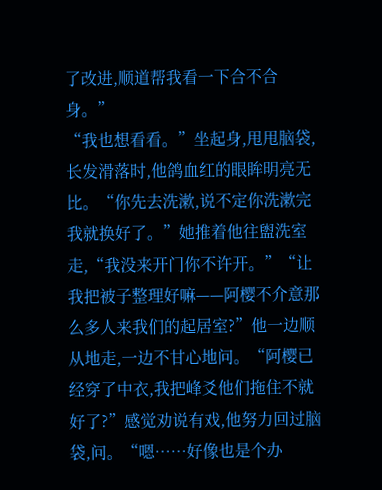了改进,顺道帮我看一下合不合身。”
“我也想看看。”坐起身,甩甩脑袋,长发滑落时,他鸽血红的眼眸明亮无比。“你先去洗漱,说不定你洗漱完我就换好了。”她推着他往盥洗室走,“我没来开门你不许开。”“让我把被子整理好嘛——阿樱不介意那么多人来我们的起居室?”他一边顺从地走,一边不甘心地问。“阿樱已经穿了中衣,我把峰爻他们拖住不就好了?”感觉劝说有戏,他努力回过脑袋,问。“嗯……好像也是个办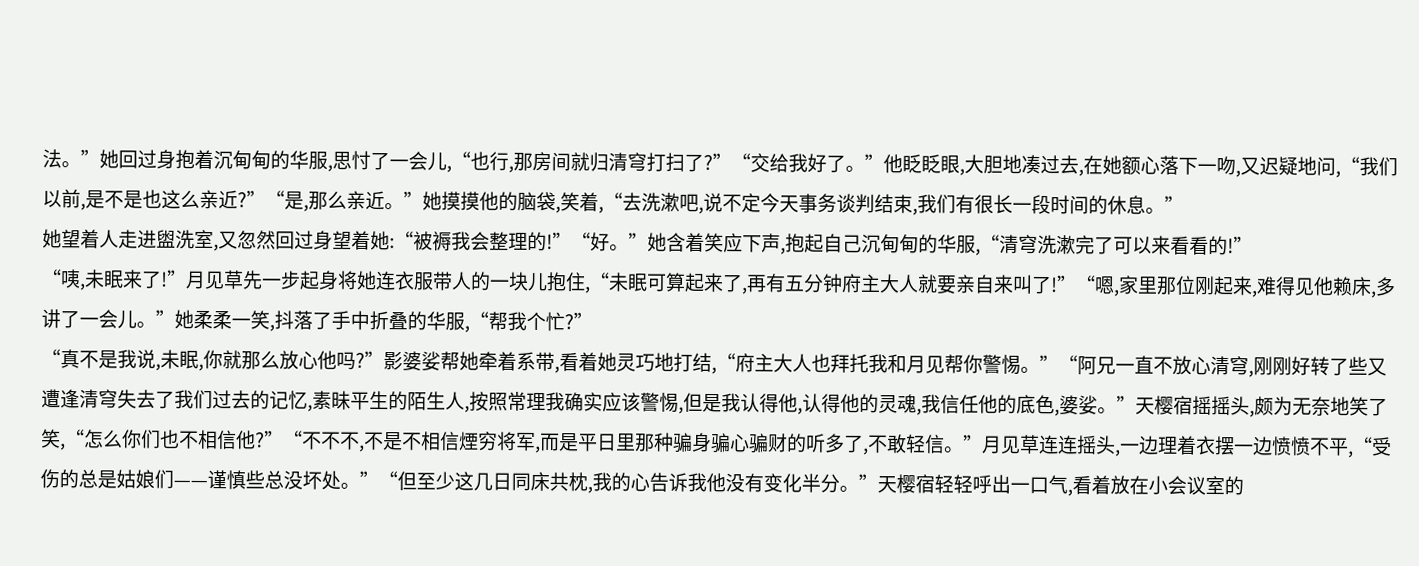法。”她回过身抱着沉甸甸的华服,思忖了一会儿,“也行,那房间就归清穹打扫了?”“交给我好了。”他眨眨眼,大胆地凑过去,在她额心落下一吻,又迟疑地问,“我们以前,是不是也这么亲近?”“是,那么亲近。”她摸摸他的脑袋,笑着,“去洗漱吧,说不定今天事务谈判结束,我们有很长一段时间的休息。”
她望着人走进盥洗室,又忽然回过身望着她:“被褥我会整理的!”“好。”她含着笑应下声,抱起自己沉甸甸的华服,“清穹洗漱完了可以来看看的!”
“咦,未眠来了!”月见草先一步起身将她连衣服带人的一块儿抱住,“未眠可算起来了,再有五分钟府主大人就要亲自来叫了!”“嗯,家里那位刚起来,难得见他赖床,多讲了一会儿。”她柔柔一笑,抖落了手中折叠的华服,“帮我个忙?”
“真不是我说,未眠,你就那么放心他吗?”影婆娑帮她牵着系带,看着她灵巧地打结,“府主大人也拜托我和月见帮你警惕。”“阿兄一直不放心清穹,刚刚好转了些又遭逢清穹失去了我们过去的记忆,素昧平生的陌生人,按照常理我确实应该警惕,但是我认得他,认得他的灵魂,我信任他的底色,婆娑。”天樱宿摇摇头,颇为无奈地笑了笑,“怎么你们也不相信他?”“不不不,不是不相信煙穷将军,而是平日里那种骗身骗心骗财的听多了,不敢轻信。”月见草连连摇头,一边理着衣摆一边愤愤不平,“受伤的总是姑娘们——谨慎些总没坏处。”“但至少这几日同床共枕,我的心告诉我他没有变化半分。”天樱宿轻轻呼出一口气,看着放在小会议室的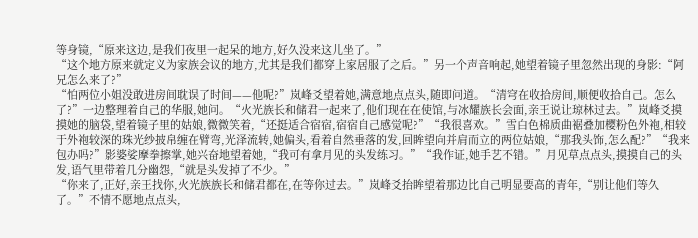等身镜,“原来这边,是我们夜里一起呆的地方,好久没来这儿坐了。”
“这个地方原来就定义为家族会议的地方,尤其是我们都穿上家居服了之后。”另一个声音响起,她望着镜子里忽然出现的身影:“阿兄怎么来了?”
“怕两位小姐没敢进房间耽误了时间——他呢?”岚峰爻望着她,满意地点点头,随即问道。“清穹在收拾房间,顺便收拾自己。怎么了?”一边整理着自己的华服,她问。“火光族长和储君一起来了,他们现在在使馆,与冰耀族长会面,亲王说让琼林过去。”岚峰爻摸摸她的脑袋,望着镜子里的姑娘,微微笑着,“还挺适合宿宿,宿宿自己感觉呢?”“我很喜欢。”雪白色棉质曲裾叠加樱粉色外袍,相较于外袍较深的珠光纱披帛缠在臂弯,光泽流转,她偏头,看着自然垂落的发,回眸望向并肩而立的两位姑娘,“那我头饰,怎么配?”“我来包办吗?”影婆娑摩拳擦掌,她兴奋地望着她,“我可有拿月见的头发练习。”“我作证,她手艺不错。”月见草点点头,摸摸自己的头发,语气里带着几分幽怨,“就是头发掉了不少。”
“你来了,正好,亲王找你,火光族族长和储君都在,在等你过去。”岚峰爻抬眸望着那边比自己明显要高的青年,“别让他们等久了。”不情不愿地点点头,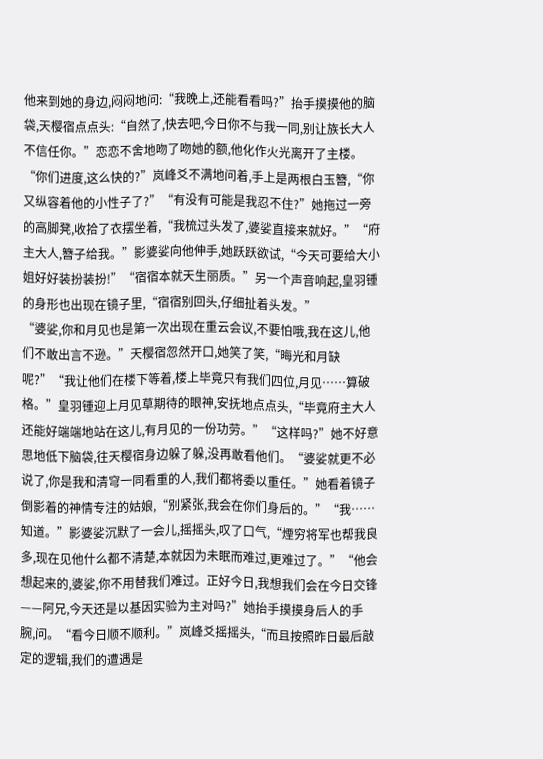他来到她的身边,闷闷地问:“我晚上,还能看看吗?”抬手摸摸他的脑袋,天樱宿点点头:“自然了,快去吧,今日你不与我一同,别让族长大人不信任你。”恋恋不舍地吻了吻她的额,他化作火光离开了主楼。
“你们进度,这么快的?”岚峰爻不满地问着,手上是两根白玉簪,“你又纵容着他的小性子了?”“有没有可能是我忍不住?”她拖过一旁的高脚凳,收拾了衣摆坐着,“我梳过头发了,婆娑直接来就好。”“府主大人,簪子给我。”影婆娑向他伸手,她跃跃欲试,“今天可要给大小姐好好装扮装扮!”“宿宿本就天生丽质。”另一个声音响起,皇羽锺的身形也出现在镜子里,“宿宿别回头,仔细扯着头发。”
“婆娑,你和月见也是第一次出现在重云会议,不要怕哦,我在这儿,他们不敢出言不逊。”天樱宿忽然开口,她笑了笑,“晦光和月缺呢?”“我让他们在楼下等着,楼上毕竟只有我们四位,月见……算破格。”皇羽锺迎上月见草期待的眼神,安抚地点点头,“毕竟府主大人还能好端端地站在这儿,有月见的一份功劳。”“这样吗?”她不好意思地低下脑袋,往天樱宿身边躲了躲,没再敢看他们。“婆娑就更不必说了,你是我和清穹一同看重的人,我们都将委以重任。”她看着镜子倒影着的神情专注的姑娘,“别紧张,我会在你们身后的。”“我……知道。”影婆娑沉默了一会儿,摇摇头,叹了口气,“煙穷将军也帮我良多,现在见他什么都不清楚,本就因为未眠而难过,更难过了。”“他会想起来的,婆娑,你不用替我们难过。正好今日,我想我们会在今日交锋——阿兄,今天还是以基因实验为主对吗?”她抬手摸摸身后人的手腕,问。“看今日顺不顺利。”岚峰爻摇摇头,“而且按照昨日最后敲定的逻辑,我们的遭遇是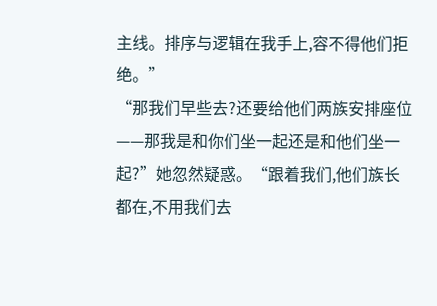主线。排序与逻辑在我手上,容不得他们拒绝。”
“那我们早些去?还要给他们两族安排座位——那我是和你们坐一起还是和他们坐一起?”她忽然疑惑。“跟着我们,他们族长都在,不用我们去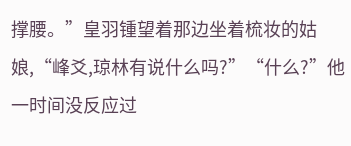撑腰。”皇羽锺望着那边坐着梳妆的姑娘,“峰爻,琼林有说什么吗?”“什么?”他一时间没反应过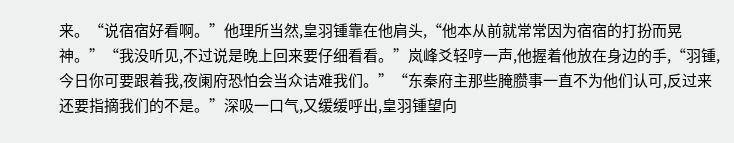来。“说宿宿好看啊。”他理所当然,皇羽锺靠在他肩头,“他本从前就常常因为宿宿的打扮而晃神。”“我没听见,不过说是晚上回来要仔细看看。”岚峰爻轻哼一声,他握着他放在身边的手,“羽锺,今日你可要跟着我,夜阑府恐怕会当众诘难我们。”“东秦府主那些腌臜事一直不为他们认可,反过来还要指摘我们的不是。”深吸一口气,又缓缓呼出,皇羽锺望向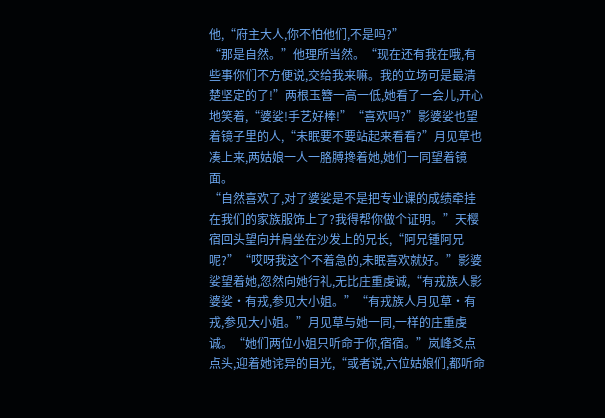他,“府主大人,你不怕他们,不是吗?”
“那是自然。”他理所当然。“现在还有我在哦,有些事你们不方便说,交给我来嘛。我的立场可是最清楚坚定的了!”两根玉簪一高一低,她看了一会儿,开心地笑着,“婆娑!手艺好棒!”“喜欢吗?”影婆娑也望着镜子里的人,“未眠要不要站起来看看?”月见草也凑上来,两姑娘一人一胳膊搀着她,她们一同望着镜面。
“自然喜欢了,对了婆娑是不是把专业课的成绩牵挂在我们的家族服饰上了?我得帮你做个证明。”天樱宿回头望向并肩坐在沙发上的兄长,“阿兄锺阿兄呢?”“哎呀我这个不着急的,未眠喜欢就好。”影婆娑望着她,忽然向她行礼,无比庄重虔诚,“有戎族人影婆娑·有戎,参见大小姐。”“有戎族人月见草·有戎,参见大小姐。”月见草与她一同,一样的庄重虔诚。“她们两位小姐只听命于你,宿宿。”岚峰爻点点头,迎着她诧异的目光,“或者说,六位姑娘们,都听命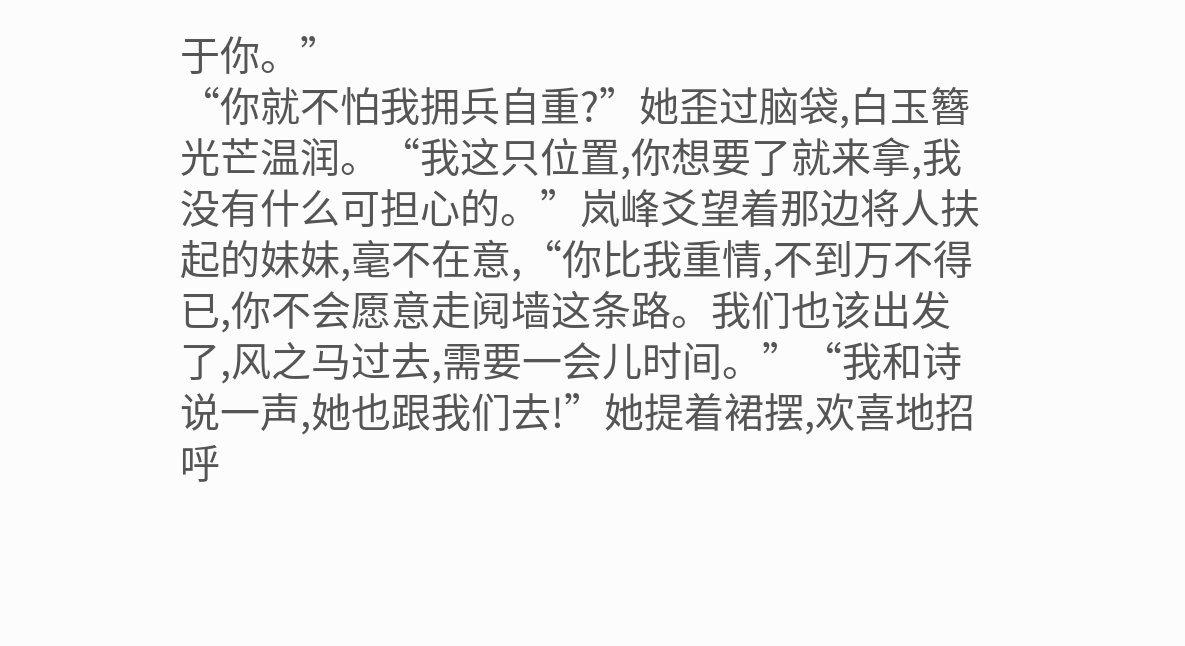于你。”
“你就不怕我拥兵自重?”她歪过脑袋,白玉簪光芒温润。“我这只位置,你想要了就来拿,我没有什么可担心的。”岚峰爻望着那边将人扶起的妹妹,毫不在意,“你比我重情,不到万不得已,你不会愿意走阋墙这条路。我们也该出发了,风之马过去,需要一会儿时间。”“我和诗说一声,她也跟我们去!”她提着裙摆,欢喜地招呼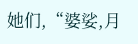她们,“婆娑,月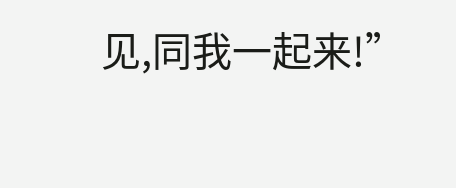见,同我一起来!”